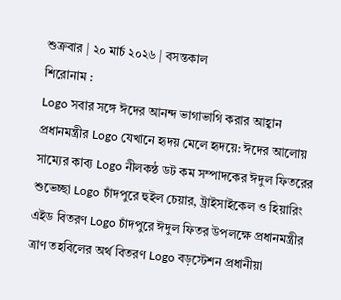শুক্রবার | ২০ মার্চ ২০২৬ | বসন্তকাল
শিরোনাম :
Logo সবার সঙ্গে ঈদের আনন্দ ভাগাভাগি করার আহ্বান প্রধানমন্ত্রীর Logo যেখানে হৃদয় মেলে হৃদয়ে: ঈদের আলোয় সাম্যের কাব্য Logo নীলকন্ঠ ডট কম সম্পাদকের ঈদুল ফিতরের শুভেচ্ছা Logo চাঁদপুরে হুইল চেয়ার, ট্রাইসাইকেল ও হিয়ারিং এইড বিতরণ Logo চাঁদপুরে ঈদুল ফিতর উপলক্ষে প্রধানমন্ত্রীর ত্রাণ তহবিলের অর্থ বিতরণ Logo বড়স্টেশন প্রধানীয়া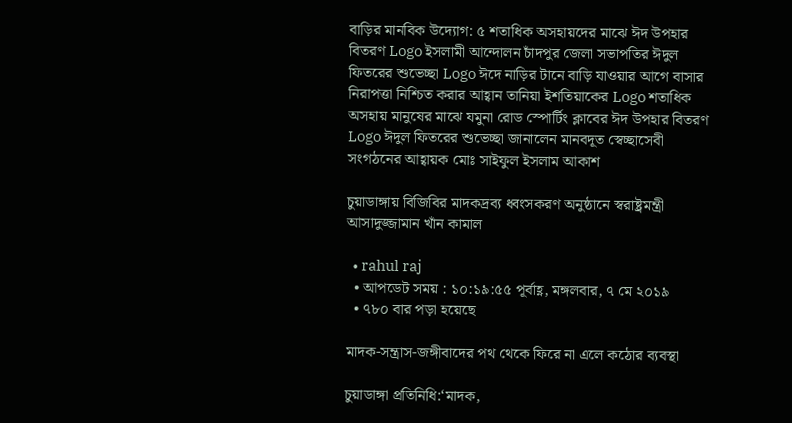বাড়ির মানবিক উদ্যোগ: ৫ শতাধিক অসহায়দের মাঝে ঈদ উপহার বিতরণ Logo ইসলামী আন্দোলন চাঁদপুর জেলা সভাপতির ঈদুল ফিতরের শুভেচ্ছা Logo ঈদে নাড়ির টানে বাড়ি যাওয়ার আগে বাসার নিরাপত্তা নিশ্চিত করার আহ্বান তানিয়া ইশতিয়াকের Logo শতাধিক অসহায় মানুষের মাঝে যমুনা রোড স্পোর্টিং ক্লাবের ঈদ উপহার বিতরণ Logo ঈদুল ফিতরের শুভেচ্ছা জানালেন মানবদূত স্বেচ্ছাসেবী সংগঠনের আহ্বায়ক মোঃ সাইফুল ইসলাম আকাশ

চুয়াডাঙ্গায় বিজিবির মাদকদ্রব্য ধ্বংসকরণ অনুষ্ঠানে স্বরাষ্ট্রমন্ত্রী আসাদুজ্জামান খাঁন কামাল

  • rahul raj
  • আপডেট সময় : ১০:১৯:৫৫ পূর্বাহ্ণ, মঙ্গলবার, ৭ মে ২০১৯
  • ৭৮০ বার পড়া হয়েছে

মাদক-সন্ত্রাস-জঙ্গীবাদের পথ থেকে ফিরে না এলে কঠোর ব্যবস্থা

চুয়াডাঙ্গা প্রতিনিধি:‘মাদক,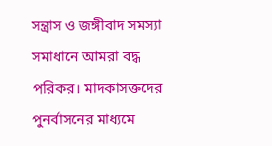সন্ত্রাস ও জঙ্গীবাদ সমস্যা সমাধানে আমরা বদ্ধ পরিকর। মাদকাসক্তদের পুনর্বাসনের মাধ্যমে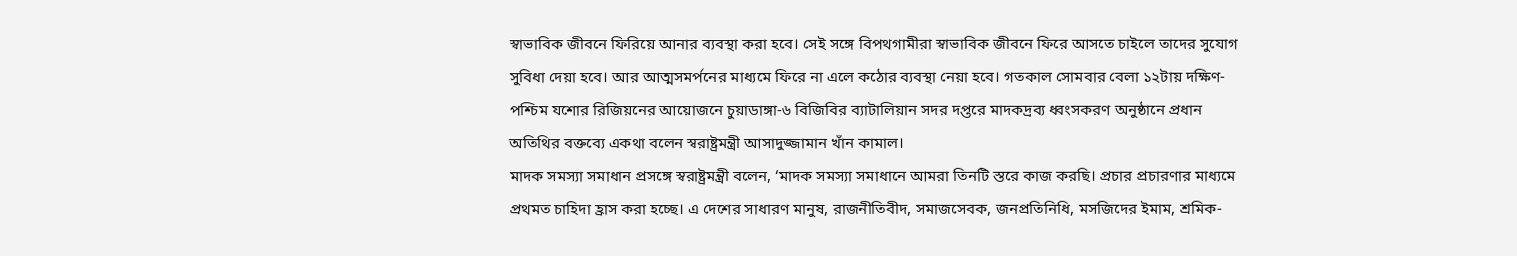স্বাভাবিক জীবনে ফিরিয়ে আনার ব্যবস্থা করা হবে। সেই সঙ্গে বিপথগামীরা স্বাভাবিক জীবনে ফিরে আসতে চাইলে তাদের সুযোগ সুবিধা দেয়া হবে। আর আত্মসমর্পনের মাধ্যমে ফিরে না এলে কঠোর ব্যবস্থা নেয়া হবে। গতকাল সোমবার বেলা ১২টায় দক্ষিণ-পশ্চিম যশোর রিজিয়নের আয়োজনে চুয়াডাঙ্গা-৬ বিজিবির ব্যাটালিয়ান সদর দপ্তরে মাদকদ্রব্য ধ্বংসকরণ অনুষ্ঠানে প্রধান অতিথির বক্তব্যে একথা বলেন স্বরাষ্ট্রমন্ত্রী আসাদুজ্জামান খাঁন কামাল।
মাদক সমস্যা সমাধান প্রসঙ্গে স্বরাষ্ট্রমন্ত্রী বলেন, ‘মাদক সমস্যা সমাধানে আমরা তিনটি স্তরে কাজ করছি। প্রচার প্রচারণার মাধ্যমে প্রথমত চাহিদা হ্রাস করা হচ্ছে। এ দেশের সাধারণ মানুষ, রাজনীতিবীদ, সমাজসেবক, জনপ্রতিনিধি, মসজিদের ইমাম, শ্রমিক-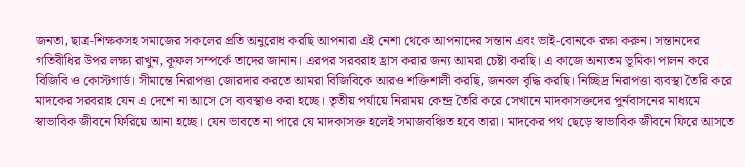জনতা, ছাত্র-শিক্ষকসহ সমাজের সকলের প্রতি অনুরোধ করছি আপনারা এই নেশা থেকে আপনাদের সন্তান এবং ভাই-বোনকে রক্ষা করুন। সন্তানদের গতিবীধির উপর লক্ষ্য রাখুন, কূফল সম্পর্কে তাদের জানান। এরপর সরবরাহ হ্রাস করার জন্য আমরা চেষ্টা করছি। এ কাজে অন্যতম ভূমিকা পালন করে বিজিবি ও কোস্টগার্ড। সীমান্তে নিরাপত্তা জোরদার করতে আমরা বিজিবিকে আরও শক্তিশালী করছি, জনবল বৃদ্ধি করছি। নিচ্ছিদ্র নিরাপত্তা ব্যবস্থা তৈরি করে মাদকের সরবরাহ যেন এ দেশে না আসে সে ব্যবস্থাও করা হচ্ছে। তৃতীয় পর্যায়ে নিরাময় কেন্দ্র তৈরি করে সেখানে মাদকাসক্তদের পুর্নবাসনের মাধ্যমে স্বাভাবিক জীবনে ফিরিয়ে আনা হচ্ছে। যেন ভাবতে না পারে যে মাদকাসক্ত হলেই সমাজবঞ্চিত হবে তারা। মাদকের পথ ছেড়ে স্বাভাবিক জীবনে ফিরে আসতে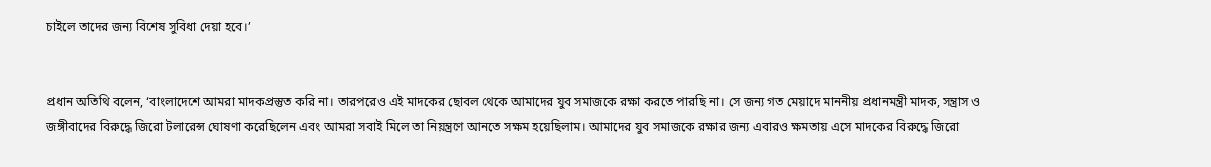চাইলে তাদের জন্য বিশেষ সুবিধা দেয়া হবে।’


প্রধান অতিথি বলেন, ‘বাংলাদেশে আমরা মাদকপ্রস্তুত করি না। তারপরেও এই মাদকের ছোবল থেকে আমাদের যুব সমাজকে রক্ষা করতে পারছি না। সে জন্য গত মেয়াদে মাননীয় প্রধানমন্ত্রী মাদক, সন্ত্রাস ও জঙ্গীবাদের বিরুদ্ধে জিরো টলারেন্স ঘোষণা করেছিলেন এবং আমরা সবাই মিলে তা নিয়ন্ত্রণে আনতে সক্ষম হয়েছিলাম। আমাদের যুব সমাজকে রক্ষার জন্য এবারও ক্ষমতায় এসে মাদকের বিরুদ্ধে জিরো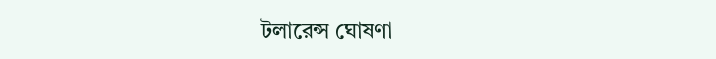টলারেন্স ঘোষণা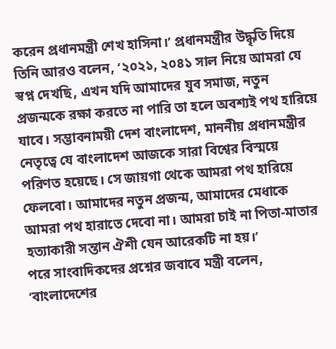করেন প্রধানমন্ত্রী শেখ হাসিনা।’ প্রধানমন্ত্রীর উদ্ধৃতি দিয়ে তিনি আরও বলেন, ‘২০২১, ২০৪১ সাল নিয়ে আমরা যে স্বপ্ন দেখছি, এখন যদি আমাদের যুব সমাজ, নতুন প্রজন্মকে রক্ষা করতে না পারি তা হলে অবশ্যই পথ হারিয়ে যাবে। সম্ভাবনাময়ী দেশ বাংলাদেশ, মাননীয় প্রধানমন্ত্রীর নেতৃত্বে যে বাংলাদেশ আজকে সারা বিশ্বের বিস্ময়ে পরিণত হয়েছে। সে জায়গা থেকে আমরা পথ হারিয়ে ফেলবো। আমাদের নতুন প্রজন্ম, আমাদের মেধাকে আমরা পথ হারাতে দেবো না। আমরা চাই না পিতা-মাতার হত্যাকারী সন্তান ঐশী যেন আরেকটি না হয়।’
পরে সাংবাদিকদের প্রশ্নের জবাবে মন্ত্রী বলেন, ‘বাংলাদেশের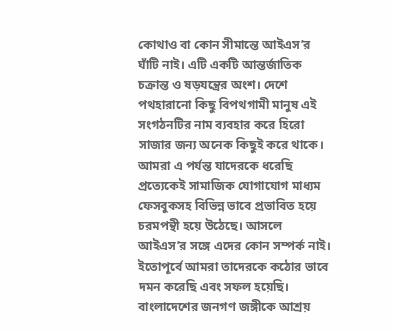কোথাও বা কোন সীমান্তে আইএস’র ঘাঁটি নাই। এটি একটি আন্তর্জাতিক চক্রান্ত ও ষড়যন্ত্রের অংশ। দেশে পথহারানো কিছু বিপথগামী মানুষ এই সংগঠনটির নাম ব্যবহার করে হিরো সাজার জন্য অনেক কিছুই করে থাকে। আমরা এ পর্যন্ত যাদেরকে ধরেছি প্রত্যেকেই সামাজিক যোগাযোগ মাধ্যম ফেসবুকসহ বিভিন্ন ভাবে প্রভাবিত হয়ে চরমপন্থী হয়ে উঠেছে। আসলে আইএস’র সঙ্গে এদের কোন সম্পর্ক নাই। ইতোপূর্বে আমরা তাদেরকে কঠোর ভাবে দমন করেছি এবং সফল হয়েছি। বাংলাদেশের জনগণ জঙ্গীকে আশ্রয়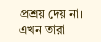প্রশ্রয় দেয় না। এখন তারা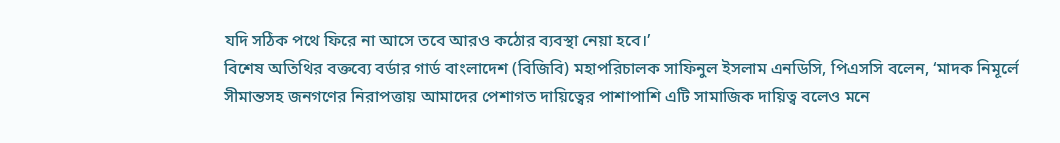যদি সঠিক পথে ফিরে না আসে তবে আরও কঠোর ব্যবস্থা নেয়া হবে।’
বিশেষ অতিথির বক্তব্যে বর্ডার গার্ড বাংলাদেশ (বিজিবি) মহাপরিচালক সাফিনুল ইসলাম এনডিসি, পিএসসি বলেন, ‘মাদক নিমূর্লে সীমান্তসহ জনগণের নিরাপত্তায় আমাদের পেশাগত দায়িত্বের পাশাপাশি এটি সামাজিক দায়িত্ব বলেও মনে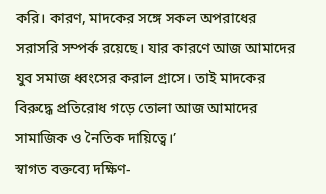করি। কারণ, মাদকের সঙ্গে সকল অপরাধের সরাসরি সম্পর্ক রয়েছে। যার কারণে আজ আমাদের যুব সমাজ ধ্বংসের করাল গ্রাসে। তাই মাদকের বিরুদ্ধে প্রতিরোধ গড়ে তোলা আজ আমাদের সামাজিক ও নৈতিক দায়িত্বে।’
স্বাগত বক্তব্যে দক্ষিণ-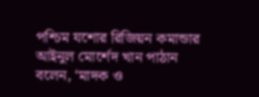পশ্চিম যশোর রিজিয়ন কমান্ডার আইনুল মোর্শেদ খান পাঠান বলেন, ‘মাদক ও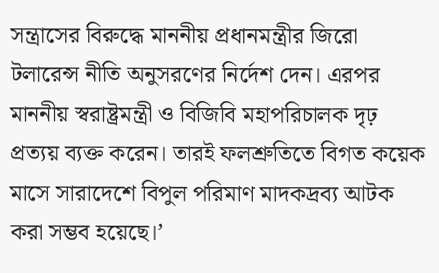সন্ত্রাসের বিরুদ্ধে মাননীয় প্রধানমন্ত্রীর জিরো টলারেন্স নীতি অনুসরণের নির্দেশ দেন। এরপর মাননীয় স্বরাষ্ট্রমন্ত্রী ও বিজিবি মহাপরিচালক দৃঢ় প্রত্যয় ব্যক্ত করেন। তারই ফলশ্রুতিতে বিগত কয়েক মাসে সারাদেশে বিপুল পরিমাণ মাদকদ্রব্য আটক করা সম্ভব হয়েছে।’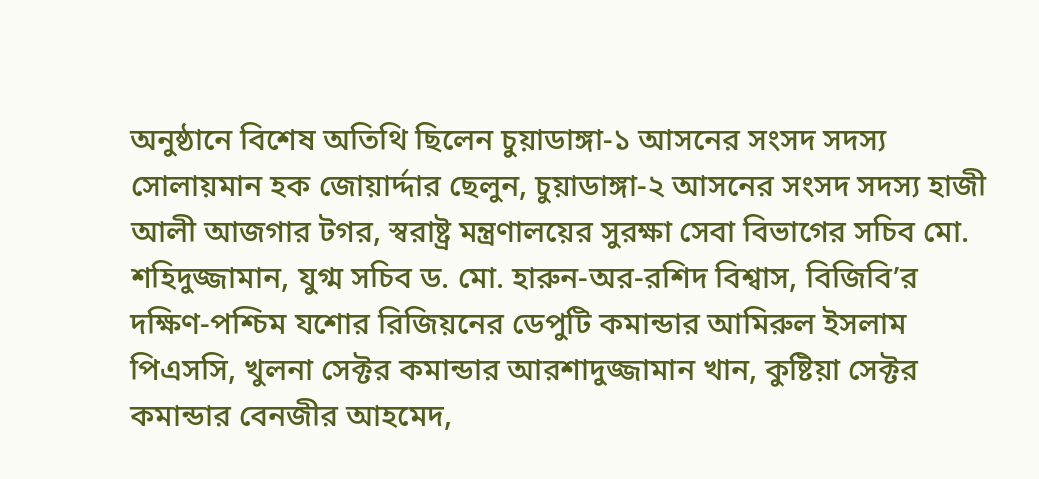অনুষ্ঠানে বিশেষ অতিথি ছিলেন চুয়াডাঙ্গা-১ আসনের সংসদ সদস্য সোলায়মান হক জোয়ার্দ্দার ছেলুন, চুয়াডাঙ্গা-২ আসনের সংসদ সদস্য হাজী আলী আজগার টগর, স্বরাষ্ট্র মন্ত্রণালয়ের সুরক্ষা সেবা বিভাগের সচিব মো. শহিদুজ্জামান, যুগ্ম সচিব ড. মো. হারুন-অর-রশিদ বিশ্বাস, বিজিবি’র দক্ষিণ-পশ্চিম যশোর রিজিয়নের ডেপুটি কমান্ডার আমিরুল ইসলাম পিএসসি, খুলনা সেক্টর কমান্ডার আরশাদুজ্জামান খান, কুষ্টিয়া সেক্টর কমান্ডার বেনজীর আহমেদ,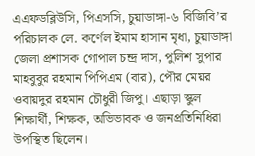এএফডব্লিউসি, পিএসসি, চুয়াডাঙ্গা-৬ বিজিবি’র পরিচালক লে. কর্ণেল ইমাম হাসান মৃধা, চুয়াডাঙ্গা জেলা প্রশাসক গোপাল চন্দ্র দাস, পুলিশ সুপার মাহবুবুর রহমান পিপিএম (বার), পৌর মেয়র ওবায়দুর রহমান চৌধুরী জিপু। এছাড়া স্কুল শিক্ষার্থী, শিক্ষক, অভিভাবক ও জনপ্রতিনিধিরা উপস্থিত ছিলেন।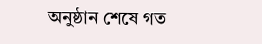অনুষ্ঠান শেষে গত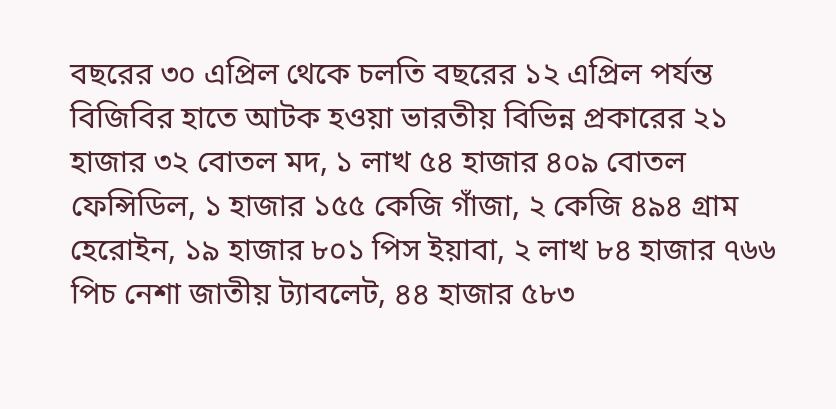বছরের ৩০ এপ্রিল থেকে চলতি বছরের ১২ এপ্রিল পর্যন্ত বিজিবির হাতে আটক হওয়া ভারতীয় বিভিন্ন প্রকারের ২১ হাজার ৩২ বোতল মদ, ১ লাখ ৫৪ হাজার ৪০৯ বোতল ফেন্সিডিল, ১ হাজার ১৫৫ কেজি গাঁজা, ২ কেজি ৪৯৪ গ্রাম হেরোইন, ১৯ হাজার ৮০১ পিস ইয়াবা, ২ লাখ ৮৪ হাজার ৭৬৬ পিচ নেশা জাতীয় ট্যাবলেট, ৪৪ হাজার ৫৮৩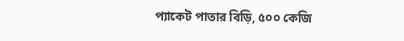প্যাকেট পাতার বিড়ি, ৫০০ কেজি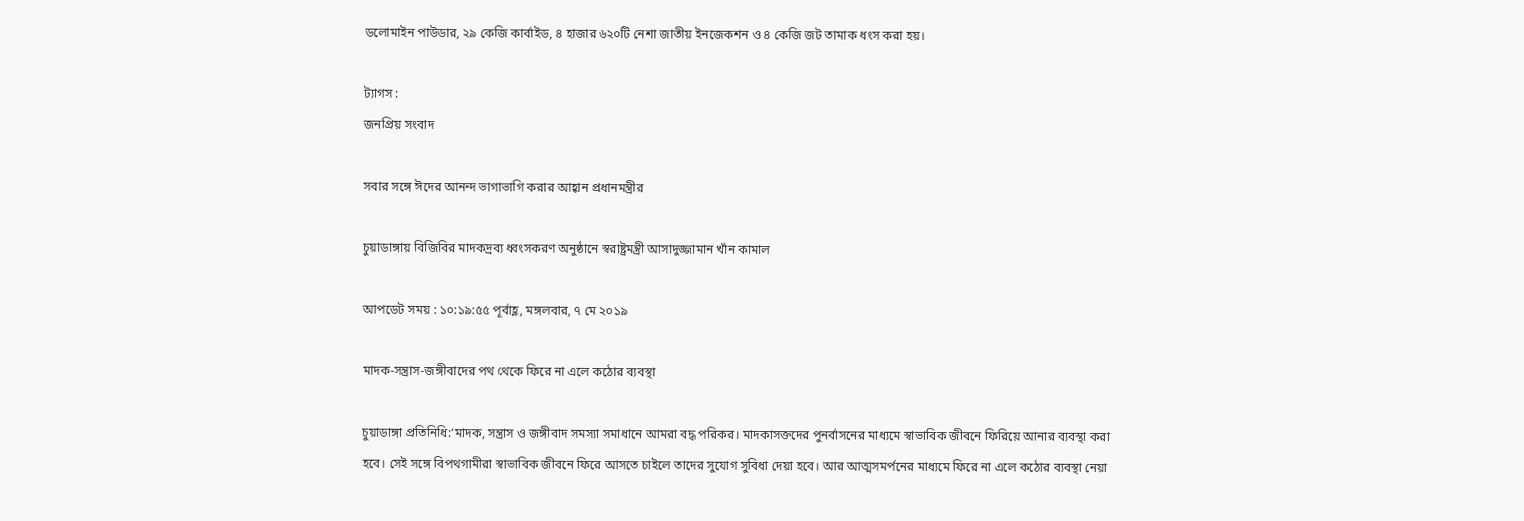ডলোমাইন পাউডার, ২৯ কেজি কার্বাইড, ৪ হাজার ৬২০টি নেশা জাতীয় ইনজেকশন ও ৪ কেজি জট তামাক ধংস করা হয়।

ট্যাগস :
জনপ্রিয় সংবাদ

সবার সঙ্গে ঈদের আনন্দ ভাগাভাগি করার আহ্বান প্রধানমন্ত্রীর

চুয়াডাঙ্গায় বিজিবির মাদকদ্রব্য ধ্বংসকরণ অনুষ্ঠানে স্বরাষ্ট্রমন্ত্রী আসাদুজ্জামান খাঁন কামাল

আপডেট সময় : ১০:১৯:৫৫ পূর্বাহ্ণ, মঙ্গলবার, ৭ মে ২০১৯

মাদক-সন্ত্রাস-জঙ্গীবাদের পথ থেকে ফিরে না এলে কঠোর ব্যবস্থা

চুয়াডাঙ্গা প্রতিনিধি:‘মাদক, সন্ত্রাস ও জঙ্গীবাদ সমস্যা সমাধানে আমরা বদ্ধ পরিকর। মাদকাসক্তদের পুনর্বাসনের মাধ্যমে স্বাভাবিক জীবনে ফিরিয়ে আনার ব্যবস্থা করা হবে। সেই সঙ্গে বিপথগামীরা স্বাভাবিক জীবনে ফিরে আসতে চাইলে তাদের সুযোগ সুবিধা দেয়া হবে। আর আত্মসমর্পনের মাধ্যমে ফিরে না এলে কঠোর ব্যবস্থা নেয়া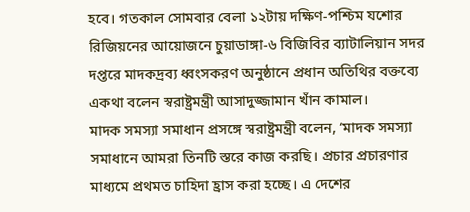হবে। গতকাল সোমবার বেলা ১২টায় দক্ষিণ-পশ্চিম যশোর রিজিয়নের আয়োজনে চুয়াডাঙ্গা-৬ বিজিবির ব্যাটালিয়ান সদর দপ্তরে মাদকদ্রব্য ধ্বংসকরণ অনুষ্ঠানে প্রধান অতিথির বক্তব্যে একথা বলেন স্বরাষ্ট্রমন্ত্রী আসাদুজ্জামান খাঁন কামাল।
মাদক সমস্যা সমাধান প্রসঙ্গে স্বরাষ্ট্রমন্ত্রী বলেন, ‘মাদক সমস্যা সমাধানে আমরা তিনটি স্তরে কাজ করছি। প্রচার প্রচারণার মাধ্যমে প্রথমত চাহিদা হ্রাস করা হচ্ছে। এ দেশের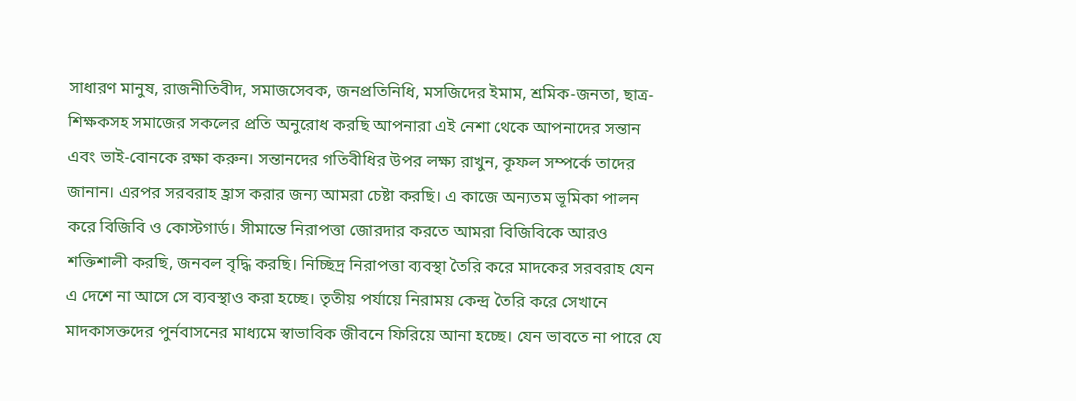সাধারণ মানুষ, রাজনীতিবীদ, সমাজসেবক, জনপ্রতিনিধি, মসজিদের ইমাম, শ্রমিক-জনতা, ছাত্র-শিক্ষকসহ সমাজের সকলের প্রতি অনুরোধ করছি আপনারা এই নেশা থেকে আপনাদের সন্তান এবং ভাই-বোনকে রক্ষা করুন। সন্তানদের গতিবীধির উপর লক্ষ্য রাখুন, কূফল সম্পর্কে তাদের জানান। এরপর সরবরাহ হ্রাস করার জন্য আমরা চেষ্টা করছি। এ কাজে অন্যতম ভূমিকা পালন করে বিজিবি ও কোস্টগার্ড। সীমান্তে নিরাপত্তা জোরদার করতে আমরা বিজিবিকে আরও শক্তিশালী করছি, জনবল বৃদ্ধি করছি। নিচ্ছিদ্র নিরাপত্তা ব্যবস্থা তৈরি করে মাদকের সরবরাহ যেন এ দেশে না আসে সে ব্যবস্থাও করা হচ্ছে। তৃতীয় পর্যায়ে নিরাময় কেন্দ্র তৈরি করে সেখানে মাদকাসক্তদের পুর্নবাসনের মাধ্যমে স্বাভাবিক জীবনে ফিরিয়ে আনা হচ্ছে। যেন ভাবতে না পারে যে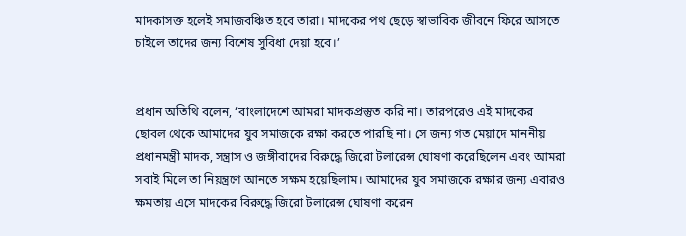মাদকাসক্ত হলেই সমাজবঞ্চিত হবে তারা। মাদকের পথ ছেড়ে স্বাভাবিক জীবনে ফিরে আসতে চাইলে তাদের জন্য বিশেষ সুবিধা দেয়া হবে।’


প্রধান অতিথি বলেন, ‘বাংলাদেশে আমরা মাদকপ্রস্তুত করি না। তারপরেও এই মাদকের ছোবল থেকে আমাদের যুব সমাজকে রক্ষা করতে পারছি না। সে জন্য গত মেয়াদে মাননীয় প্রধানমন্ত্রী মাদক, সন্ত্রাস ও জঙ্গীবাদের বিরুদ্ধে জিরো টলারেন্স ঘোষণা করেছিলেন এবং আমরা সবাই মিলে তা নিয়ন্ত্রণে আনতে সক্ষম হয়েছিলাম। আমাদের যুব সমাজকে রক্ষার জন্য এবারও ক্ষমতায় এসে মাদকের বিরুদ্ধে জিরো টলারেন্স ঘোষণা করেন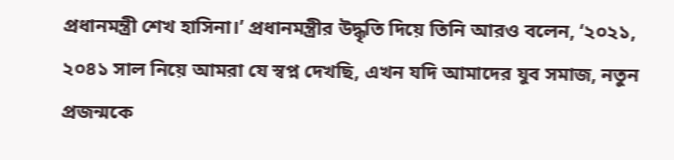প্রধানমন্ত্রী শেখ হাসিনা।’ প্রধানমন্ত্রীর উদ্ধৃতি দিয়ে তিনি আরও বলেন, ‘২০২১, ২০৪১ সাল নিয়ে আমরা যে স্বপ্ন দেখছি, এখন যদি আমাদের যুব সমাজ, নতুন প্রজন্মকে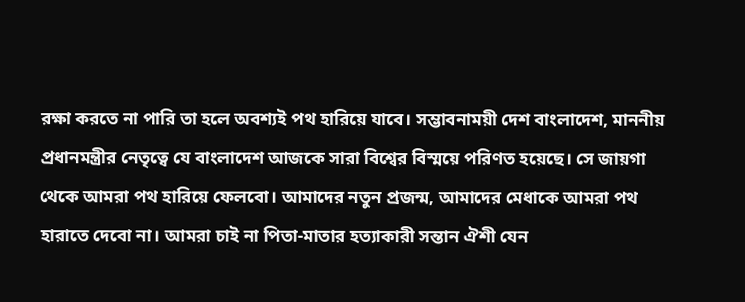রক্ষা করতে না পারি তা হলে অবশ্যই পথ হারিয়ে যাবে। সম্ভাবনাময়ী দেশ বাংলাদেশ, মাননীয় প্রধানমন্ত্রীর নেতৃত্বে যে বাংলাদেশ আজকে সারা বিশ্বের বিস্ময়ে পরিণত হয়েছে। সে জায়গা থেকে আমরা পথ হারিয়ে ফেলবো। আমাদের নতুন প্রজন্ম, আমাদের মেধাকে আমরা পথ হারাতে দেবো না। আমরা চাই না পিতা-মাতার হত্যাকারী সন্তান ঐশী যেন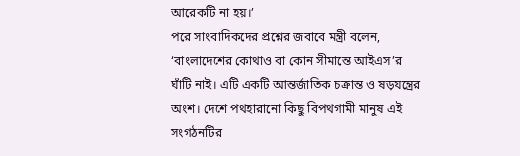আরেকটি না হয়।’
পরে সাংবাদিকদের প্রশ্নের জবাবে মন্ত্রী বলেন, ‘বাংলাদেশের কোথাও বা কোন সীমান্তে আইএস’র ঘাঁটি নাই। এটি একটি আন্তর্জাতিক চক্রান্ত ও ষড়যন্ত্রের অংশ। দেশে পথহারানো কিছু বিপথগামী মানুষ এই সংগঠনটির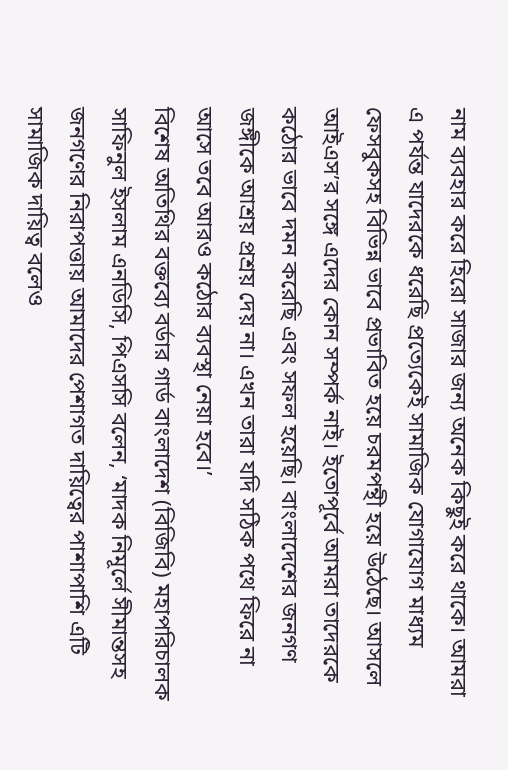নাম ব্যবহার করে হিরো সাজার জন্য অনেক কিছুই করে থাকে। আমরা এ পর্যন্ত যাদেরকে ধরেছি প্রত্যেকেই সামাজিক যোগাযোগ মাধ্যম ফেসবুকসহ বিভিন্ন ভাবে প্রভাবিত হয়ে চরমপন্থী হয়ে উঠেছে। আসলে আইএস’র সঙ্গে এদের কোন সম্পর্ক নাই। ইতোপূর্বে আমরা তাদেরকে কঠোর ভাবে দমন করেছি এবং সফল হয়েছি। বাংলাদেশের জনগণ জঙ্গীকে আশ্রয় প্রশ্রয় দেয় না। এখন তারা যদি সঠিক পথে ফিরে না আসে তবে আরও কঠোর ব্যবস্থা নেয়া হবে।’
বিশেষ অতিথির বক্তব্যে বর্ডার গার্ড বাংলাদেশ (বিজিবি) মহাপরিচালক সাফিনুল ইসলাম এনডিসি, পিএসসি বলেন, ‘মাদক নিমূর্লে সীমান্তসহ জনগণের নিরাপত্তায় আমাদের পেশাগত দায়িত্বের পাশাপাশি এটি সামাজিক দায়িত্ব বলেও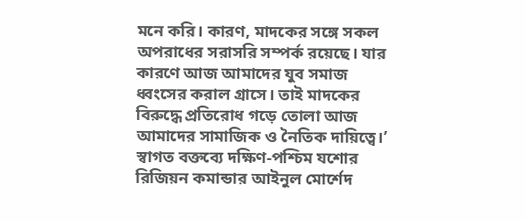মনে করি। কারণ, মাদকের সঙ্গে সকল অপরাধের সরাসরি সম্পর্ক রয়েছে। যার কারণে আজ আমাদের যুব সমাজ ধ্বংসের করাল গ্রাসে। তাই মাদকের বিরুদ্ধে প্রতিরোধ গড়ে তোলা আজ আমাদের সামাজিক ও নৈতিক দায়িত্বে।’
স্বাগত বক্তব্যে দক্ষিণ-পশ্চিম যশোর রিজিয়ন কমান্ডার আইনুল মোর্শেদ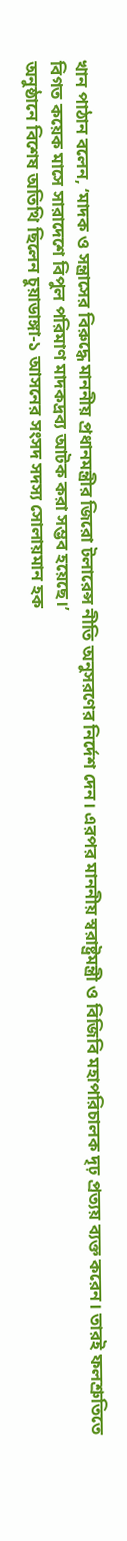খান পাঠান বলেন, ‘মাদক ও সন্ত্রাসের বিরুদ্ধে মাননীয় প্রধানমন্ত্রীর জিরো টলারেন্স নীতি অনুসরণের নির্দেশ দেন। এরপর মাননীয় স্বরাষ্ট্রমন্ত্রী ও বিজিবি মহাপরিচালক দৃঢ় প্রত্যয় ব্যক্ত করেন। তারই ফলশ্রুতিতে বিগত কয়েক মাসে সারাদেশে বিপুল পরিমাণ মাদকদ্রব্য আটক করা সম্ভব হয়েছে।’
অনুষ্ঠানে বিশেষ অতিথি ছিলেন চুয়াডাঙ্গা-১ আসনের সংসদ সদস্য সোলায়মান হক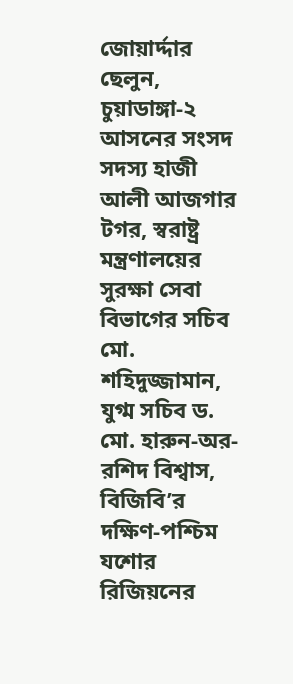জোয়ার্দ্দার ছেলুন, চুয়াডাঙ্গা-২ আসনের সংসদ সদস্য হাজী আলী আজগার টগর, স্বরাষ্ট্র মন্ত্রণালয়ের সুরক্ষা সেবা বিভাগের সচিব মো. শহিদুজ্জামান, যুগ্ম সচিব ড. মো. হারুন-অর-রশিদ বিশ্বাস, বিজিবি’র দক্ষিণ-পশ্চিম যশোর রিজিয়নের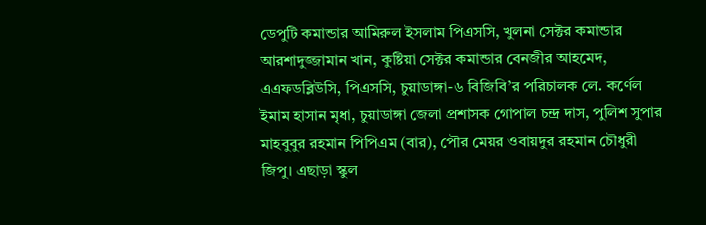ডেপুটি কমান্ডার আমিরুল ইসলাম পিএসসি, খুলনা সেক্টর কমান্ডার আরশাদুজ্জামান খান, কুষ্টিয়া সেক্টর কমান্ডার বেনজীর আহমেদ, এএফডব্লিউসি, পিএসসি, চুয়াডাঙ্গা-৬ বিজিবি’র পরিচালক লে. কর্ণেল ইমাম হাসান মৃধা, চুয়াডাঙ্গা জেলা প্রশাসক গোপাল চন্দ্র দাস, পুলিশ সুপার মাহবুবুর রহমান পিপিএম (বার), পৌর মেয়র ওবায়দুর রহমান চৌধুরী জিপু। এছাড়া স্কুল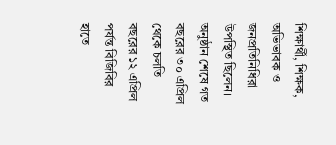শিক্ষার্থী, শিক্ষক, অভিভাবক ও জনপ্রতিনিধিরা উপস্থিত ছিলেন।
অনুষ্ঠান শেষে গত বছরের ৩০ এপ্রিল থেকে চলতি বছরের ১২ এপ্রিল পর্যন্ত বিজিবির হাতে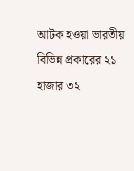আটক হওয়া ভারতীয় বিভিন্ন প্রকারের ২১ হাজার ৩২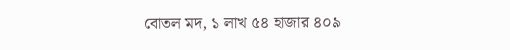বোতল মদ, ১ লাখ ৫৪ হাজার ৪০৯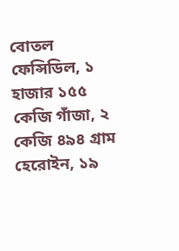বোতল ফেন্সিডিল, ১ হাজার ১৫৫ কেজি গাঁজা, ২ কেজি ৪৯৪ গ্রাম হেরোইন, ১৯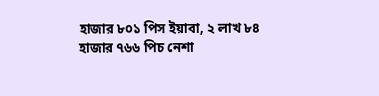হাজার ৮০১ পিস ইয়াবা, ২ লাখ ৮৪ হাজার ৭৬৬ পিচ নেশা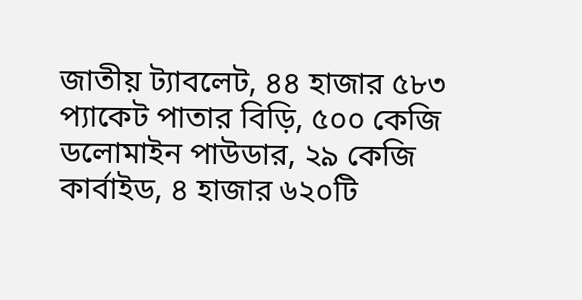জাতীয় ট্যাবলেট, ৪৪ হাজার ৫৮৩ প্যাকেট পাতার বিড়ি, ৫০০ কেজি ডলোমাইন পাউডার, ২৯ কেজি কার্বাইড, ৪ হাজার ৬২০টি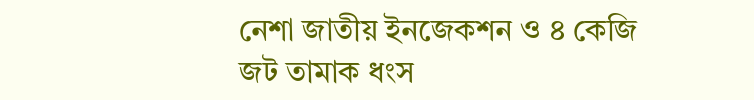নেশা জাতীয় ইনজেকশন ও ৪ কেজি জট তামাক ধংস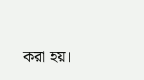করা হয়।